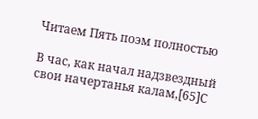Читаем Пять поэм полностью

В час, как начал надзвездный свои начертанья калам,[65]С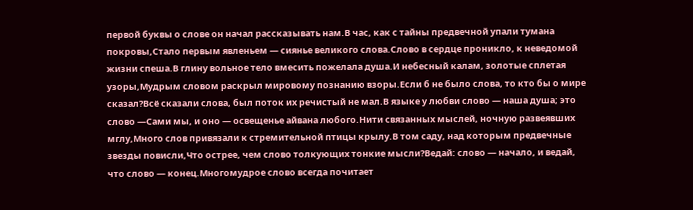первой буквы о слове он начал рассказывать нам.В час, как с тайны предвечной упали тумана покровы,Стало первым явленьем — сиянье великого слова.Слово в сердце проникло, к неведомой жизни спеша.В глину вольное тело вмесить пожелала душа.И небесный калам, золотые сплетая узоры,Мудрым словом раскрыл мировому познанию взоры.Если б не было слова, то кто бы о мире сказал?Всё сказали слова, был поток их речистый не мал.В языке у любви слово — наша душа; это слово —Сами мы, и оно — освещенье айвана любого.Нити связанных мыслей, ночную развеявших мглу,Много слов привязали к стремительной птицы крылу.В том саду, над которым предвечные звезды повисли,Что острее, чем слово толкующих тонкие мысли?Ведай: слово — начало, и ведай, что слово — конец.Многомудрое слово всегда почитает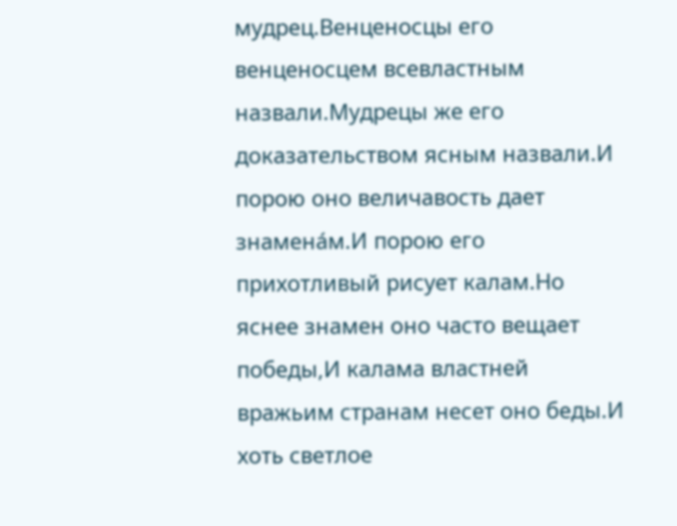мудрец.Венценосцы его венценосцем всевластным назвали.Мудрецы же его доказательством ясным назвали.И порою оно величавость дает знамена́м.И порою его прихотливый рисует калам.Но яснее знамен оно часто вещает победы,И калама властней вражьим странам несет оно беды.И хоть светлое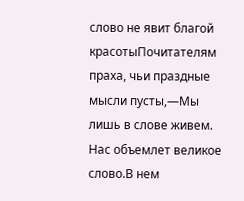слово не явит благой красотыПочитателям праха, чьи праздные мысли пусты,—Мы лишь в слове живем. Нас объемлет великое слово.В нем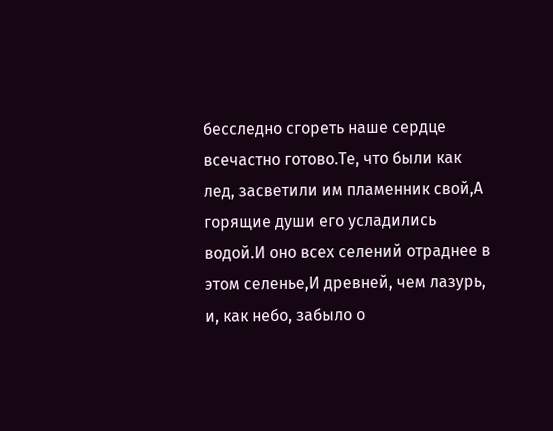бесследно сгореть наше сердце всечастно готово.Те, что были как лед, засветили им пламенник свой,А горящие души его усладились водой.И оно всех селений отраднее в этом селенье,И древней, чем лазурь, и, как небо, забыло о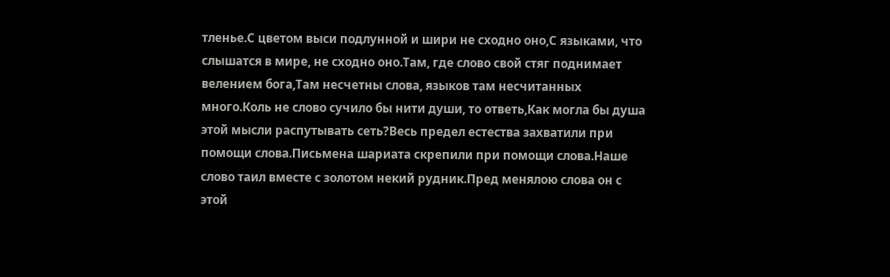тленье.С цветом выси подлунной и шири не сходно оно,С языками, что слышатся в мире, не сходно оно.Там, где слово свой стяг поднимает велением бога,Там несчетны слова, языков там несчитанных много.Коль не слово сучило бы нити души, то ответь,Как могла бы душа этой мысли распутывать сеть?Весь предел естества захватили при помощи слова.Письмена шариата скрепили при помощи слова.Наше слово таил вместе с золотом некий рудник.Пред менялою слова он с этой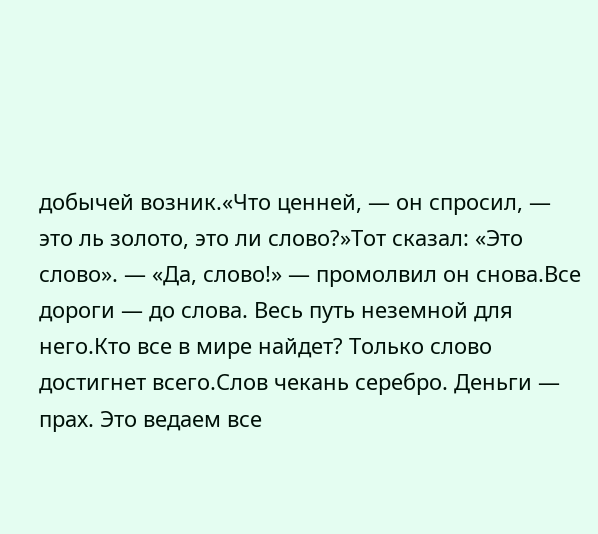добычей возник.«Что ценней, — он спросил, — это ль золото, это ли слово?»Тот сказал: «Это слово». — «Да, слово!» — промолвил он снова.Все дороги — до слова. Весь путь неземной для него.Кто все в мире найдет? Только слово достигнет всего.Слов чекань серебро. Деньги — прах. Это ведаем все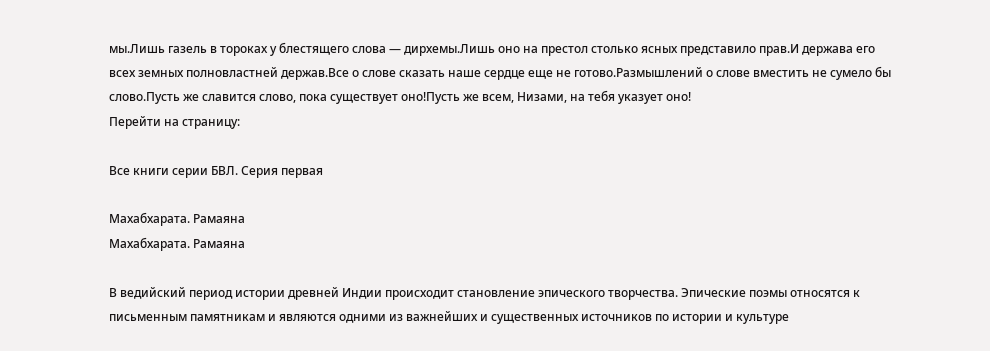мы.Лишь газель в тороках у блестящего слова — дирхемы.Лишь оно на престол столько ясных представило прав.И держава его всех земных полновластней держав.Все о слове сказать наше сердце еще не готово.Размышлений о слове вместить не сумело бы слово.Пусть же славится слово, пока существует оно!Пусть же всем, Низами, на тебя указует оно!
Перейти на страницу:

Все книги серии БВЛ. Серия первая

Махабхарата. Рамаяна
Махабхарата. Рамаяна

В ведийский период истории древней Индии происходит становление эпического творчества. Эпические поэмы относятся к письменным памятникам и являются одними из важнейших и существенных источников по истории и культуре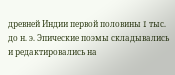древней Индии первой половины I тыс. до н. э. Эпические поэмы складывались и редактировались на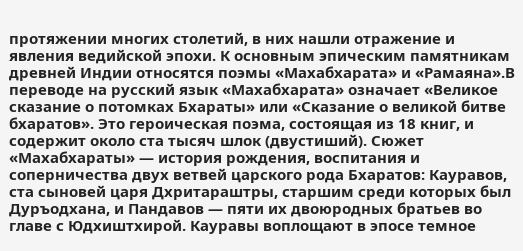протяжении многих столетий, в них нашли отражение и явления ведийской эпохи. К основным эпическим памятникам древней Индии относятся поэмы «Махабхарата» и «Рамаяна».В переводе на русский язык «Махабхарата» означает «Великое сказание о потомках Бхараты» или «Сказание о великой битве бхаратов». Это героическая поэма, состоящая из 18 книг, и содержит около ста тысяч шлок (двустиший). Сюжет «Махабхараты» — история рождения, воспитания и соперничества двух ветвей царского рода Бхаратов: Кауравов, ста сыновей царя Дхритараштры, старшим среди которых был Дуръодхана, и Пандавов — пяти их двоюродных братьев во главе с Юдхиштхирой. Кауравы воплощают в эпосе темное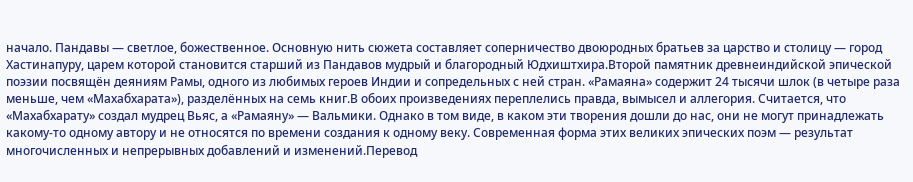начало. Пандавы — светлое, божественное. Основную нить сюжета составляет соперничество двоюродных братьев за царство и столицу — город Хастинапуру, царем которой становится старший из Пандавов мудрый и благородный Юдхиштхира.Второй памятник древнеиндийской эпической поэзии посвящён деяниям Рамы, одного из любимых героев Индии и сопредельных с ней стран. «Рамаяна» содержит 24 тысячи шлок (в четыре раза меньше, чем «Махабхарата»), разделённых на семь книг.В обоих произведениях переплелись правда, вымысел и аллегория. Считается, что «Махабхарату» создал мудрец Вьяс, а «Рамаяну» — Вальмики. Однако в том виде, в каком эти творения дошли до нас, они не могут принадлежать какому-то одному автору и не относятся по времени создания к одному веку. Современная форма этих великих эпических поэм — результат многочисленных и непрерывных добавлений и изменений.Перевод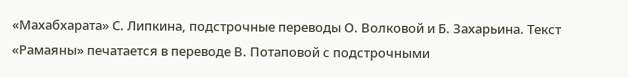«Махабхарата» С. Липкина, подстрочные переводы О. Волковой и Б. Захарьина. Текст «Рамаяны» печатается в переводе В. Потаповой с подстрочными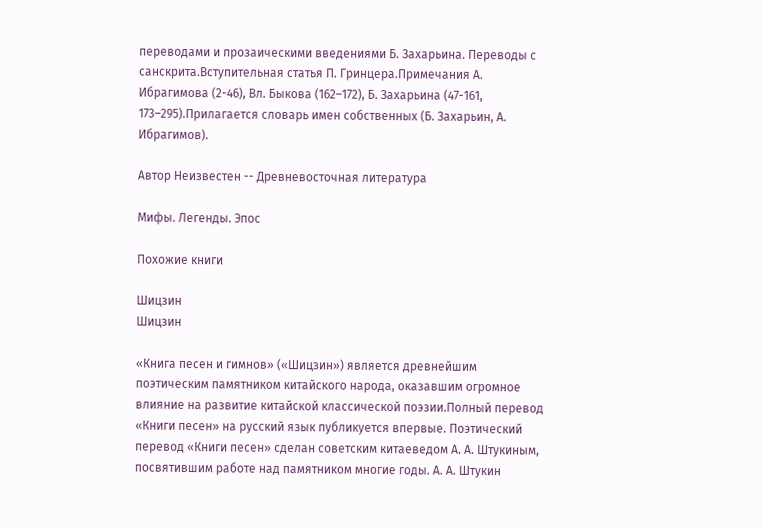переводами и прозаическими введениями Б. Захарьина. Переводы с санскрита.Вступительная статья П. Гринцера.Примечания А. Ибрагимова (2-46), Вл. Быкова (162–172), Б. Захарьина (47-161, 173–295).Прилагается словарь имен собственных (Б. Захарьин, А. Ибрагимов).

Автор Неизвестен -- Древневосточная литература

Мифы. Легенды. Эпос

Похожие книги

Шицзин
Шицзин

«Книга песен и гимнов» («Шицзин») является древнейшим поэтическим памятником китайского народа, оказавшим огромное влияние на развитие китайской классической поэзии.Полный перевод «Книги песен» на русский язык публикуется впервые. Поэтический перевод «Книги песен» сделан советским китаеведом А. А. Штукиным, посвятившим работе над памятником многие годы. А. А. Штукин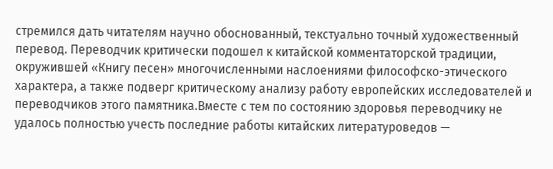стремился дать читателям научно обоснованный, текстуально точный художественный перевод. Переводчик критически подошел к китайской комментаторской традиции, окружившей «Книгу песен» многочисленными наслоениями философско-этического характера, а также подверг критическому анализу работу европейских исследователей и переводчиков этого памятника.Вместе с тем по состоянию здоровья переводчику не удалось полностью учесть последние работы китайских литературоведов —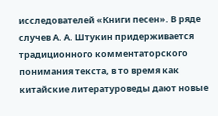исследователей «Книги песен». В ряде случев А. А. Штукин придерживается традиционного комментаторского понимания текста, в то время как китайские литературоведы дают новые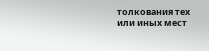толкования тех или иных мест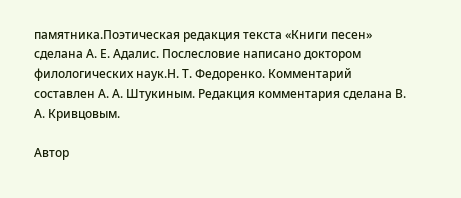памятника.Поэтическая редакция текста «Книги песен» сделана А. Е. Адалис. Послесловие написано доктором филологических наук.Н. Т. Федоренко. Комментарий составлен А. А. Штукиным. Редакция комментария сделана В. А. Кривцовым.

Автор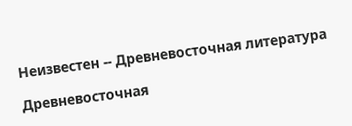Неизвестен -- Древневосточная литература

Древневосточная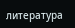литература